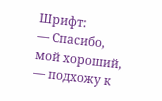Шрифт:
— Спасибо, мой хороший, — подхожу к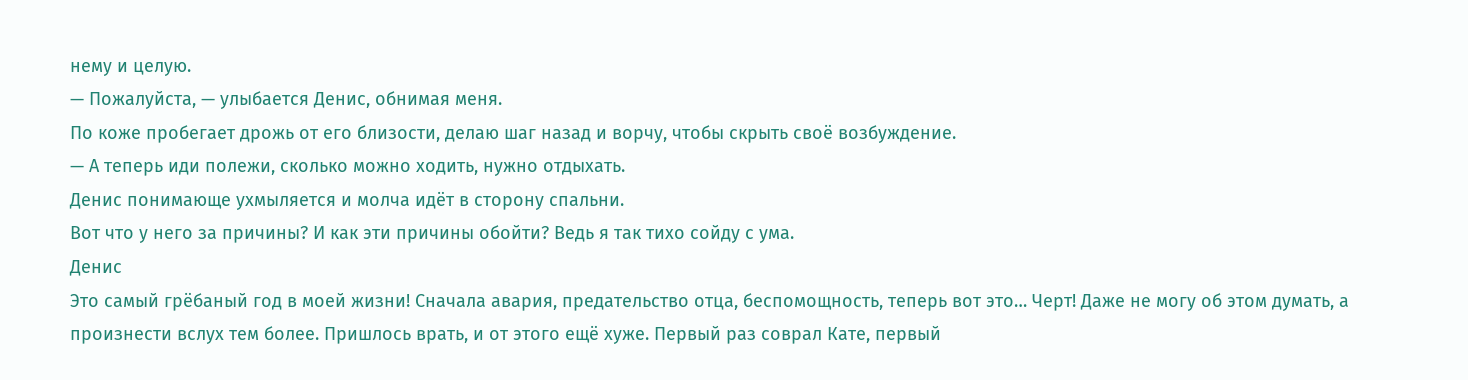нему и целую.
— Пожалуйста, — улыбается Денис, обнимая меня.
По коже пробегает дрожь от его близости, делаю шаг назад и ворчу, чтобы скрыть своё возбуждение.
— А теперь иди полежи, сколько можно ходить, нужно отдыхать.
Денис понимающе ухмыляется и молча идёт в сторону спальни.
Вот что у него за причины? И как эти причины обойти? Ведь я так тихо сойду с ума.
Денис
Это самый грёбаный год в моей жизни! Сначала авария, предательство отца, беспомощность, теперь вот это… Черт! Даже не могу об этом думать, а произнести вслух тем более. Пришлось врать, и от этого ещё хуже. Первый раз соврал Кате, первый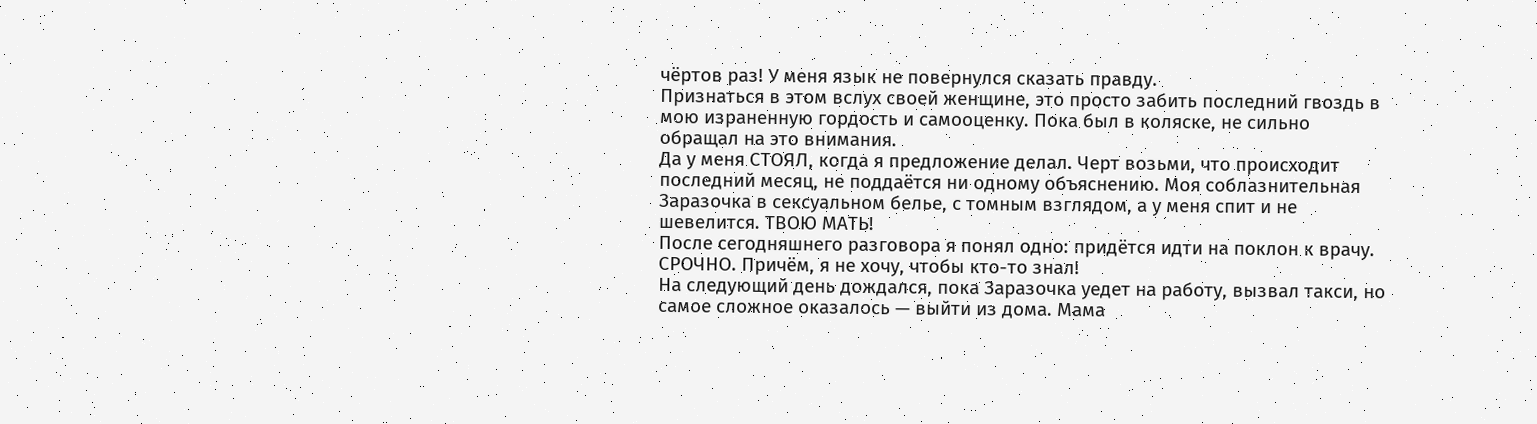чёртов раз! У меня язык не повернулся сказать правду.
Признаться в этом вслух своей женщине, это просто забить последний гвоздь в мою израненную гордость и самооценку. Пока был в коляске, не сильно обращал на это внимания.
Да у меня СТОЯЛ, когда я предложение делал. Черт возьми, что происходит последний месяц, не поддаётся ни одному объяснению. Моя соблазнительная Заразочка в сексуальном белье, с томным взглядом, а у меня спит и не шевелится. ТВОЮ МАТЬ!
После сегодняшнего разговора я понял одно: придётся идти на поклон к врачу. СРОЧНО. Причём, я не хочу, чтобы кто-то знал!
На следующий день дождался, пока Заразочка уедет на работу, вызвал такси, но самое сложное оказалось — выйти из дома. Мама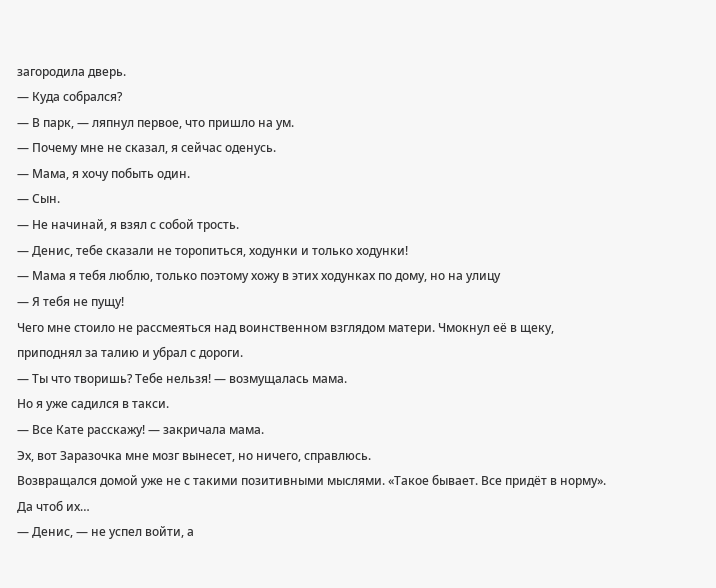загородила дверь.
— Куда собрался?
— В парк, — ляпнул первое, что пришло на ум.
— Почему мне не сказал, я сейчас оденусь.
— Мама, я хочу побыть один.
— Сын.
— Не начинай, я взял с собой трость.
— Денис, тебе сказали не торопиться, ходунки и только ходунки!
— Мама я тебя люблю, только поэтому хожу в этих ходунках по дому, но на улицу
— Я тебя не пущу!
Чего мне стоило не рассмеяться над воинственном взглядом матери. Чмокнул её в щеку, приподнял за талию и убрал с дороги.
— Ты что творишь? Тебе нельзя! — возмущалась мама.
Но я уже садился в такси.
— Все Кате расскажу! — закричала мама.
Эх, вот Заразочка мне мозг вынесет, но ничего, справлюсь.
Возвращался домой уже не с такими позитивными мыслями. «Такое бывает. Все придёт в норму». Да чтоб их…
— Денис, — не успел войти, а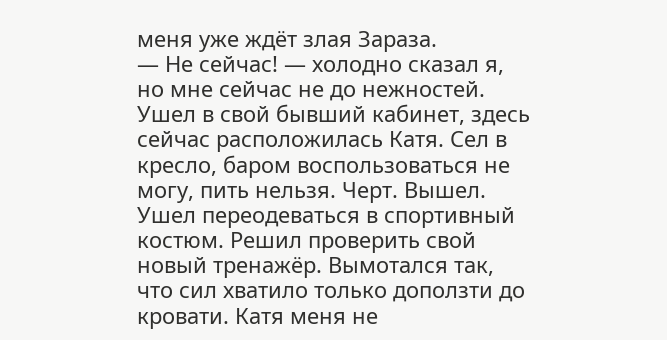меня уже ждёт злая Зараза.
— Не сейчас! — холодно сказал я, но мне сейчас не до нежностей.
Ушел в свой бывший кабинет, здесь сейчас расположилась Катя. Сел в кресло, баром воспользоваться не могу, пить нельзя. Черт. Вышел.
Ушел переодеваться в спортивный костюм. Решил проверить свой новый тренажёр. Вымотался так, что сил хватило только доползти до кровати. Катя меня не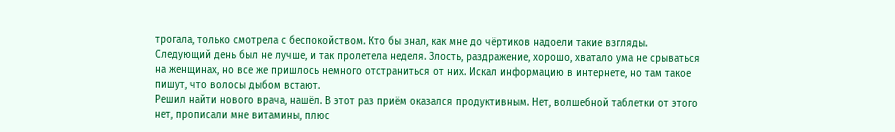трогала, только смотрела с беспокойством. Кто бы знал, как мне до чёртиков надоели такие взгляды.
Следующий день был не лучше, и так пролетела неделя. Злость, раздражение, хорошо, хватало ума не срываться на женщинах, но все же пришлось немного отстраниться от них. Искал информацию в интернете, но там такое пишут, что волосы дыбом встают.
Решил найти нового врача, нашёл. В этот раз приём оказался продуктивным. Нет, волшебной таблетки от этого нет, прописали мне витамины, плюс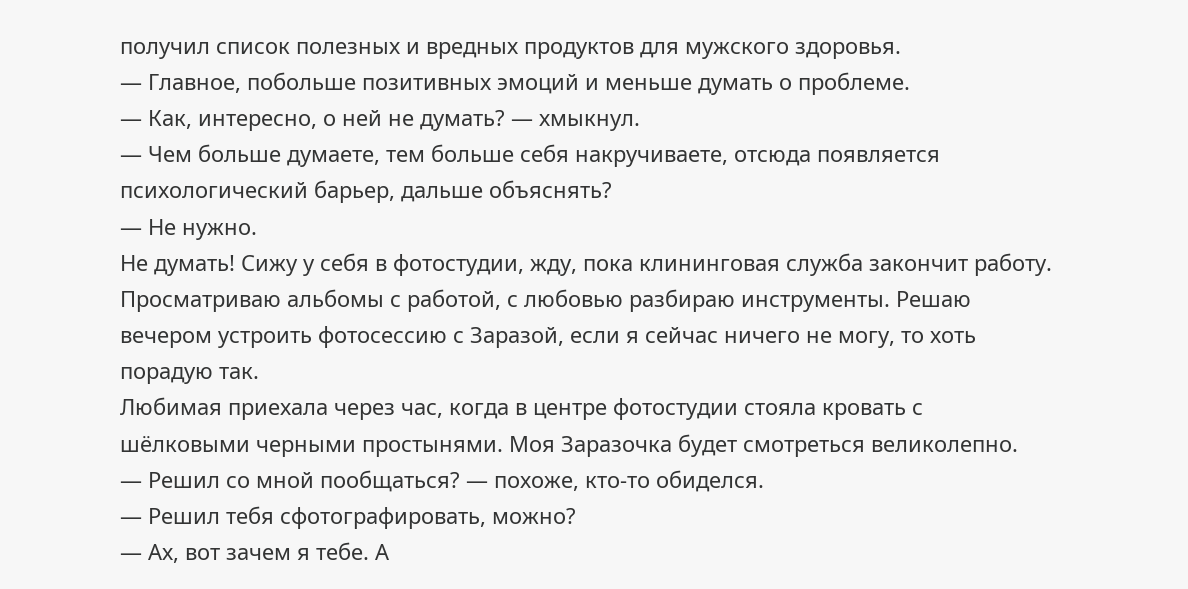получил список полезных и вредных продуктов для мужского здоровья.
— Главное, побольше позитивных эмоций и меньше думать о проблеме.
— Как, интересно, о ней не думать? — хмыкнул.
— Чем больше думаете, тем больше себя накручиваете, отсюда появляется психологический барьер, дальше объяснять?
— Не нужно.
Не думать! Сижу у себя в фотостудии, жду, пока клининговая служба закончит работу. Просматриваю альбомы с работой, с любовью разбираю инструменты. Решаю вечером устроить фотосессию с Заразой, если я сейчас ничего не могу, то хоть порадую так.
Любимая приехала через час, когда в центре фотостудии стояла кровать с шёлковыми черными простынями. Моя Заразочка будет смотреться великолепно.
— Решил со мной пообщаться? — похоже, кто-то обиделся.
— Решил тебя сфотографировать, можно?
— Ах, вот зачем я тебе. А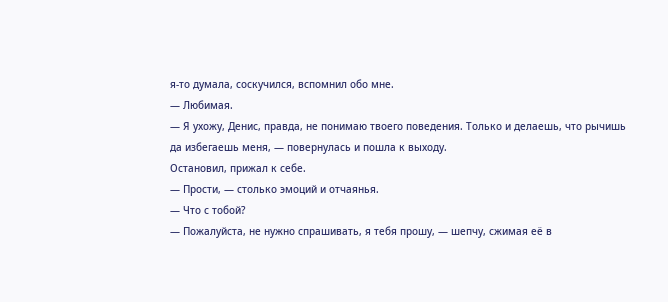я-то думала, соскучился, вспомнил обо мне.
— Любимая.
— Я ухожу, Денис, правда, не понимаю твоего поведения. Только и делаешь, что рычишь да избегаешь меня, — повернулась и пошла к выходу.
Остановил, прижал к себе.
— Прости, — столько эмоций и отчаянья.
— Что с тобой?
— Пожалуйста, не нужно спрашивать, я тебя прошу, — шепчу, сжимая её в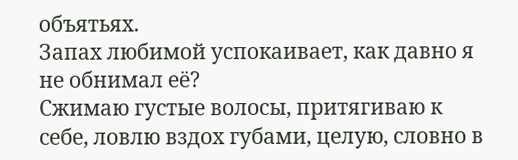объятьях.
Запах любимой успокаивает, как давно я не обнимал её?
Сжимаю густые волосы, притягиваю к себе, ловлю вздох губами, целую, словно в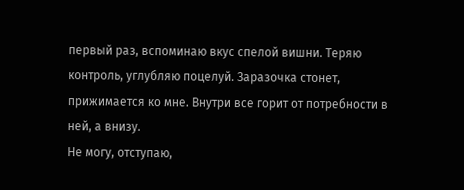первый раз, вспоминаю вкус спелой вишни. Теряю контроль, углубляю поцелуй. Заразочка стонет, прижимается ко мне. Внутри все горит от потребности в ней, а внизу.
Не могу, отступаю,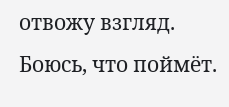отвожу взгляд. Боюсь, что поймёт.